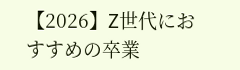【2026】Z世代におすすめの卒業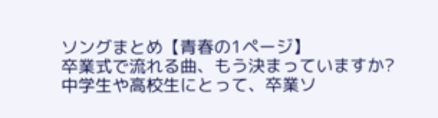ソングまとめ【青春の1ページ】
卒業式で流れる曲、もう決まっていますか?
中学生や高校生にとって、卒業ソ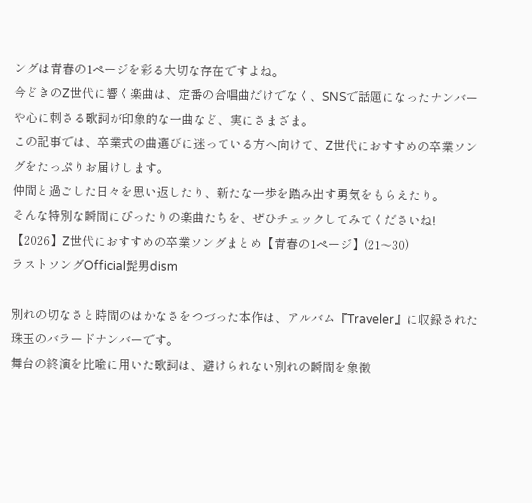ングは青春の1ページを彩る大切な存在ですよね。
今どきのZ世代に響く楽曲は、定番の合唱曲だけでなく、SNSで話題になったナンバーや心に刺さる歌詞が印象的な一曲など、実にさまざま。
この記事では、卒業式の曲選びに迷っている方へ向けて、Z世代におすすめの卒業ソングをたっぷりお届けします。
仲間と過ごした日々を思い返したり、新たな一歩を踏み出す勇気をもらえたり。
そんな特別な瞬間にぴったりの楽曲たちを、ぜひチェックしてみてくださいね!
【2026】Z世代におすすめの卒業ソングまとめ【青春の1ページ】(21〜30)
ラストソングOfficial髭男dism

別れの切なさと時間のはかなさをつづった本作は、アルバム『Traveler』に収録された珠玉のバラードナンバーです。
舞台の終演を比喩に用いた歌詞は、避けられない別れの瞬間を象徴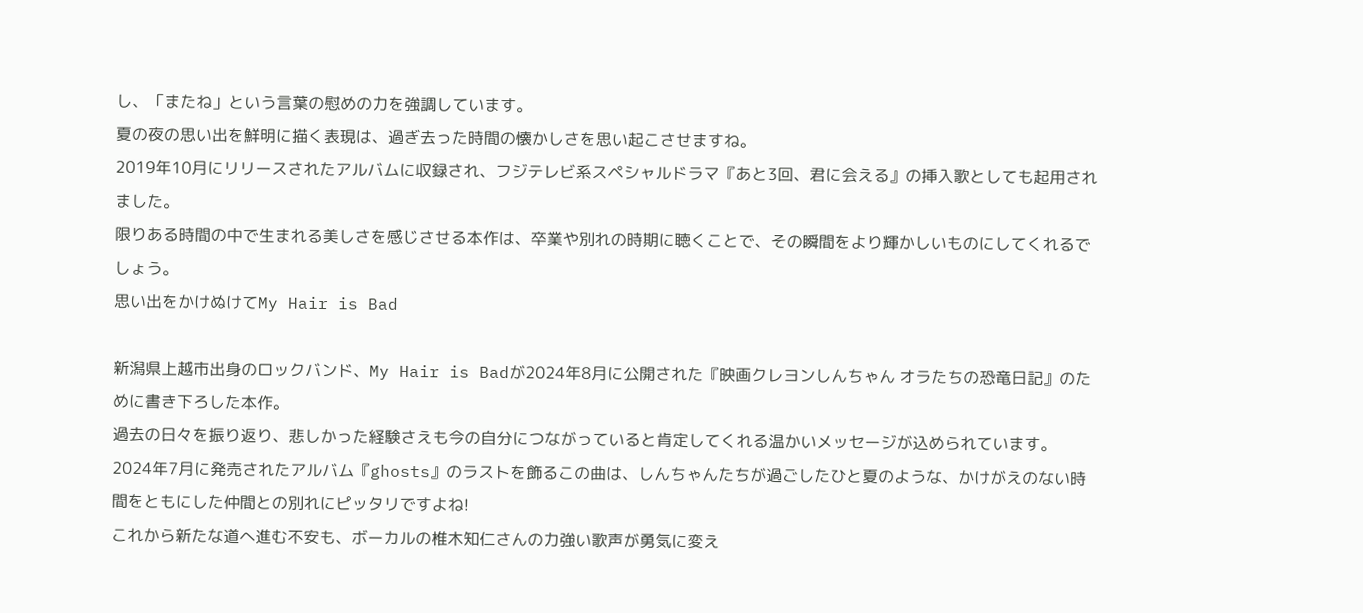し、「またね」という言葉の慰めの力を強調しています。
夏の夜の思い出を鮮明に描く表現は、過ぎ去った時間の懐かしさを思い起こさせますね。
2019年10月にリリースされたアルバムに収録され、フジテレビ系スペシャルドラマ『あと3回、君に会える』の挿入歌としても起用されました。
限りある時間の中で生まれる美しさを感じさせる本作は、卒業や別れの時期に聴くことで、その瞬間をより輝かしいものにしてくれるでしょう。
思い出をかけぬけてMy Hair is Bad

新潟県上越市出身のロックバンド、My Hair is Badが2024年8月に公開された『映画クレヨンしんちゃん オラたちの恐竜日記』のために書き下ろした本作。
過去の日々を振り返り、悲しかった経験さえも今の自分につながっていると肯定してくれる温かいメッセージが込められています。
2024年7月に発売されたアルバム『ghosts』のラストを飾るこの曲は、しんちゃんたちが過ごしたひと夏のような、かけがえのない時間をともにした仲間との別れにピッタリですよね!
これから新たな道へ進む不安も、ボーカルの椎木知仁さんの力強い歌声が勇気に変え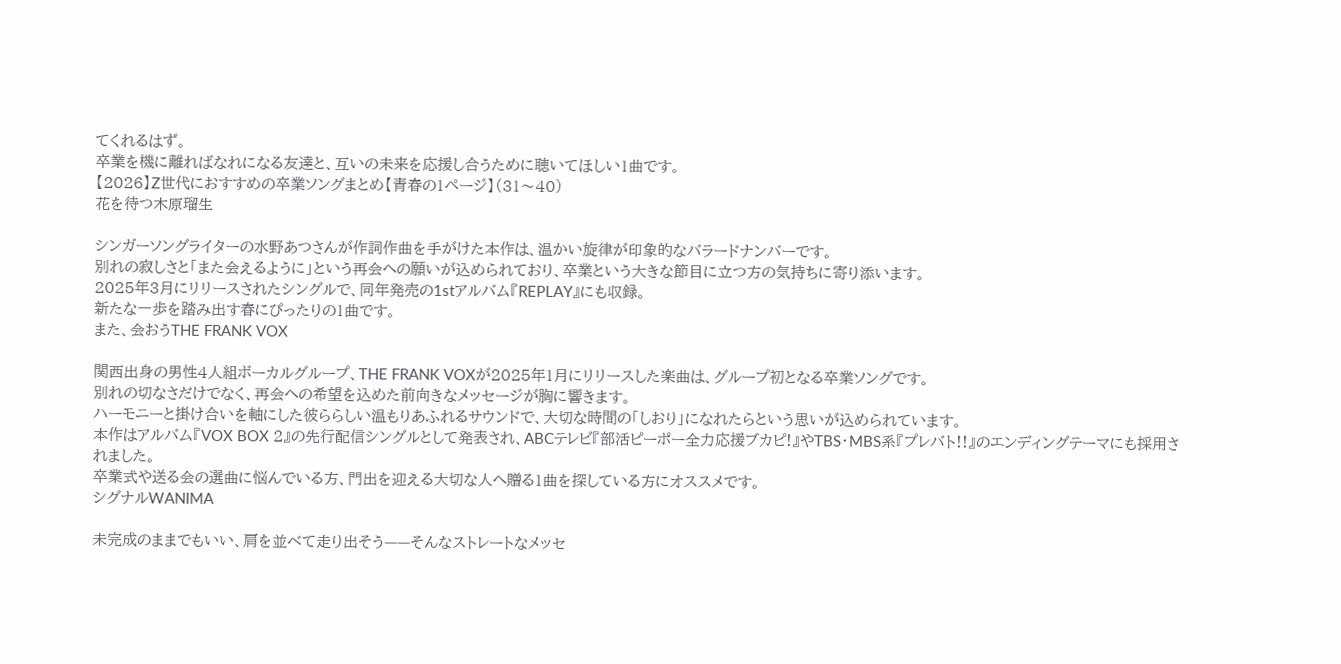てくれるはず。
卒業を機に離ればなれになる友達と、互いの未来を応援し合うために聴いてほしい1曲です。
【2026】Z世代におすすめの卒業ソングまとめ【青春の1ページ】(31〜40)
花を待つ木原瑠生

シンガーソングライターの水野あつさんが作詞作曲を手がけた本作は、温かい旋律が印象的なバラードナンバーです。
別れの寂しさと「また会えるように」という再会への願いが込められており、卒業という大きな節目に立つ方の気持ちに寄り添います。
2025年3月にリリースされたシングルで、同年発売の1stアルバム『REPLAY』にも収録。
新たな一歩を踏み出す春にぴったりの1曲です。
また、会おうTHE FRANK VOX

関西出身の男性4人組ボーカルグループ、THE FRANK VOXが2025年1月にリリースした楽曲は、グループ初となる卒業ソングです。
別れの切なさだけでなく、再会への希望を込めた前向きなメッセージが胸に響きます。
ハーモニーと掛け合いを軸にした彼ららしい温もりあふれるサウンドで、大切な時間の「しおり」になれたらという思いが込められています。
本作はアルバム『VOX BOX 2』の先行配信シングルとして発表され、ABCテレビ『部活ピーポー全力応援ブカピ!』やTBS・MBS系『プレバト!!』のエンディングテーマにも採用されました。
卒業式や送る会の選曲に悩んでいる方、門出を迎える大切な人へ贈る1曲を探している方にオススメです。
シグナルWANIMA

未完成のままでもいい、肩を並べて走り出そう——そんなストレートなメッセ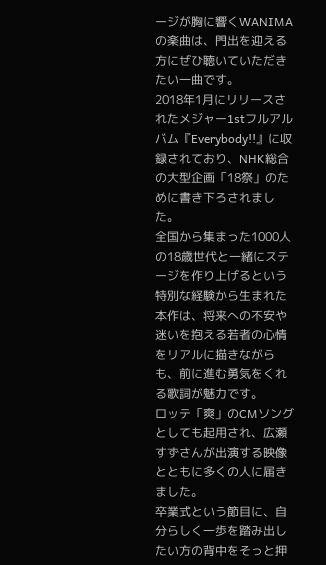ージが胸に響くWANIMAの楽曲は、門出を迎える方にぜひ聴いていただきたい一曲です。
2018年1月にリリースされたメジャー1stフルアルバム『Everybody!!』に収録されており、NHK総合の大型企画「18祭」のために書き下ろされました。
全国から集まった1000人の18歳世代と一緒にステージを作り上げるという特別な経験から生まれた本作は、将来への不安や迷いを抱える若者の心情をリアルに描きながらも、前に進む勇気をくれる歌詞が魅力です。
ロッテ「爽」のCMソングとしても起用され、広瀬すずさんが出演する映像とともに多くの人に届きました。
卒業式という節目に、自分らしく一歩を踏み出したい方の背中をそっと押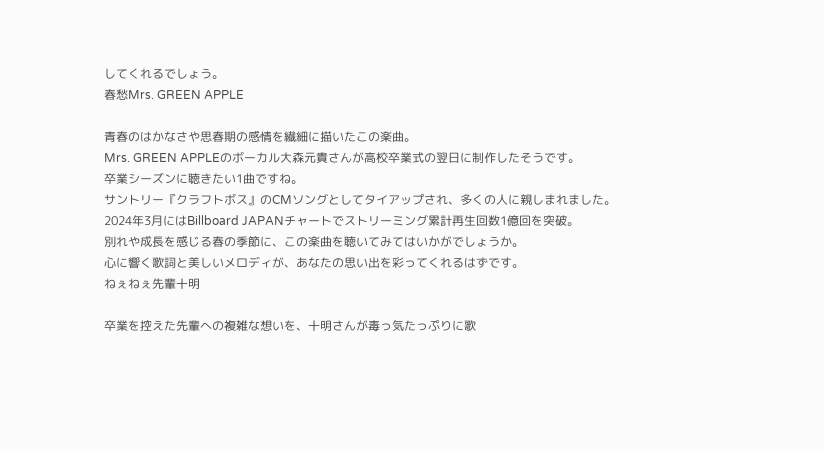してくれるでしょう。
春愁Mrs. GREEN APPLE

青春のはかなさや思春期の感情を繊細に描いたこの楽曲。
Mrs. GREEN APPLEのボーカル大森元貴さんが高校卒業式の翌日に制作したそうです。
卒業シーズンに聴きたい1曲ですね。
サントリー『クラフトボス』のCMソングとしてタイアップされ、多くの人に親しまれました。
2024年3月にはBillboard JAPANチャートでストリーミング累計再生回数1億回を突破。
別れや成長を感じる春の季節に、この楽曲を聴いてみてはいかがでしょうか。
心に響く歌詞と美しいメロディが、あなたの思い出を彩ってくれるはずです。
ねぇねぇ先輩十明

卒業を控えた先輩への複雑な想いを、十明さんが毒っ気たっぷりに歌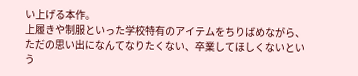い上げる本作。
上履きや制服といった学校特有のアイテムをちりばめながら、ただの思い出になんてなりたくない、卒業してほしくないという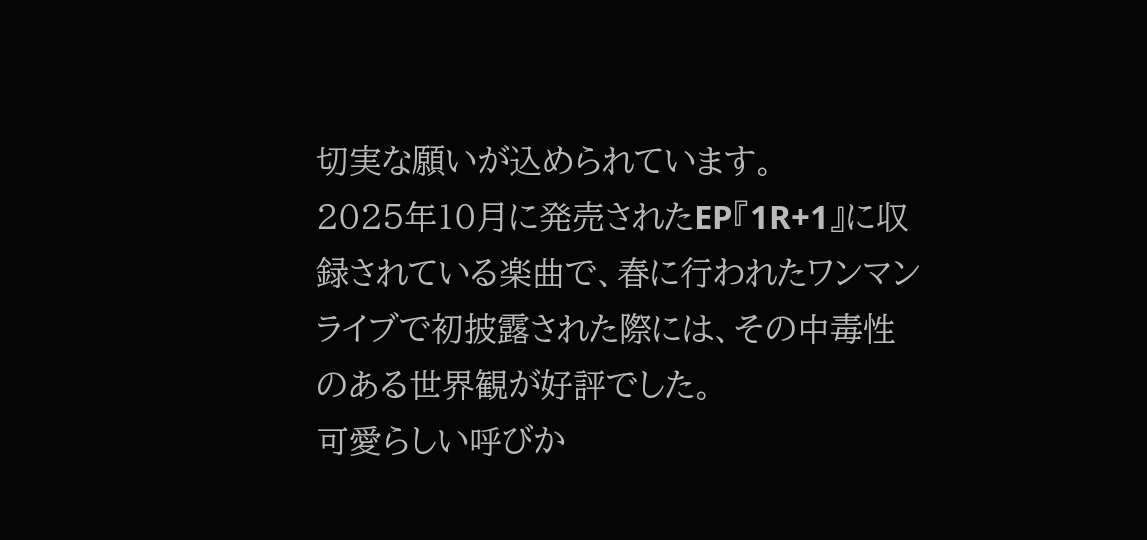切実な願いが込められています。
2025年10月に発売されたEP『1R+1』に収録されている楽曲で、春に行われたワンマンライブで初披露された際には、その中毒性のある世界観が好評でした。
可愛らしい呼びか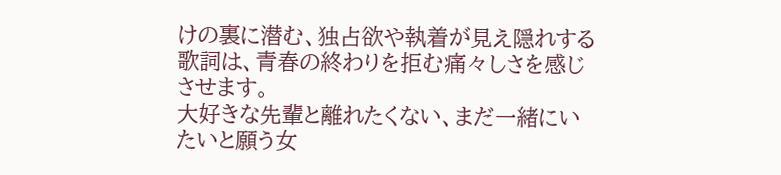けの裏に潜む、独占欲や執着が見え隠れする歌詞は、青春の終わりを拒む痛々しさを感じさせます。
大好きな先輩と離れたくない、まだ一緒にいたいと願う女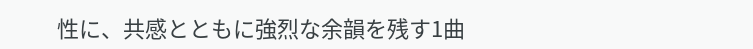性に、共感とともに強烈な余韻を残す1曲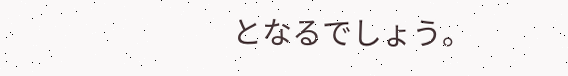となるでしょう。